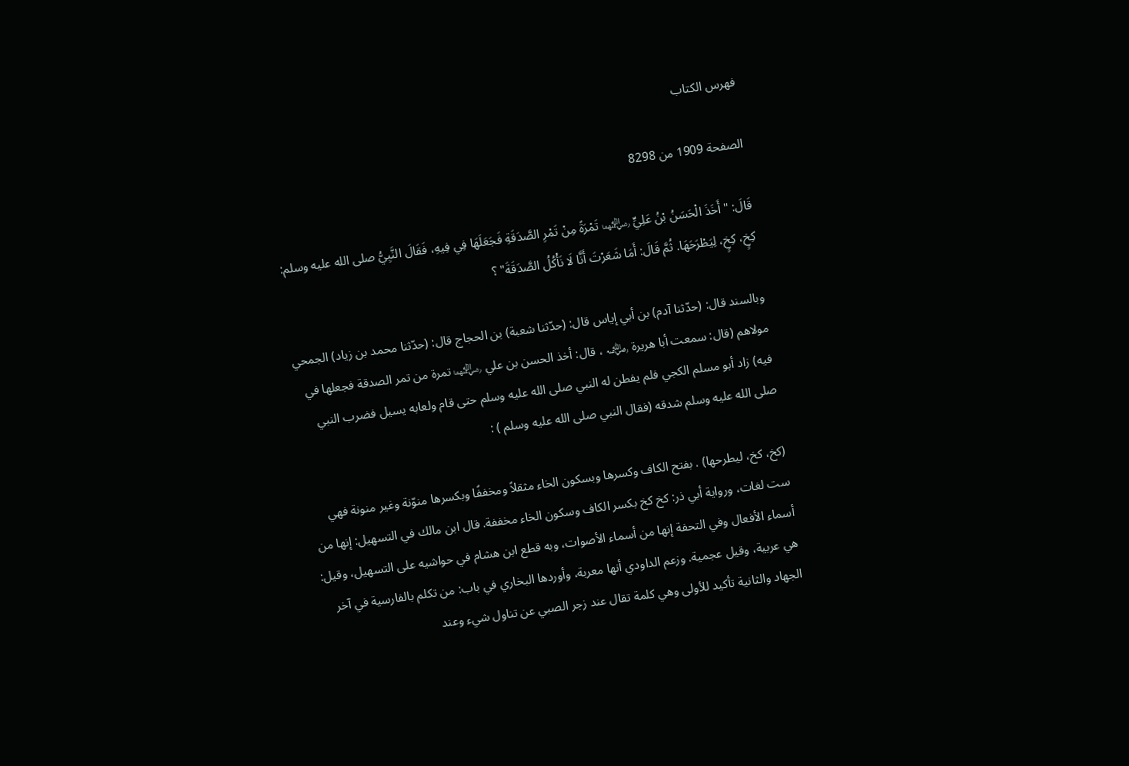فهرس الكتاب

الصفحة 1909 من 8298

قَالَ: "أَخَذَ الْحَسَنُ بْنُ عَلِيٍّ ﵄ تَمْرَةً مِنْ تَمْرِ الصَّدَقَةِ فَجَعَلَهَا فِي فِيهِ، فَقَالَ النَّبِيُّ صلى الله عليه وسلم: كِخٍ، كِخٍ، لِيَطْرَحَهَا. ثُمَّ قَالَ: أَمَا شَعَرْتَ أَنَّا لَا نَأْكُلُ الصَّدَقَةَ" ؟

وبالسند قال: (حدّثنا آدم) بن أبي إياس قال: (حدّثنا شعبة) بن الحجاج قال: (حدّثنا محمد بن زياد) الجمحي مولاهم (قال: سمعت أبا هريرة ﵁ ، قال: أخذ الحسن بن علي ﵄ تمرة من تمر الصدقة فجعلها في فيه) زاد أبو مسلم الكجي فلم يفطن له النبي صلى الله عليه وسلم حتى قام ولعابه يسيل فضرب النبي صلى الله عليه وسلم شدقه (فقال النبي صلى الله عليه وسلم ) :

(كخ، كخ، ليطرحها) . بفتح الكاف وكسرها وبسكون الخاء مثقلاً ومخففًا وبكسرها منوّنة وغير منونة فهي ست لغات، ورواية أبي ذر: كخ كخ بكسر الكاف وسكون الخاء مخففة. قال ابن مالك في التسهيل: إنها من أسماء الأفعال وفي التحفة إنها من أسماء الأصوات، وبه قطع ابن هشام في حواشيه على التسهيل، وقيل: هي عربية، وقيل عجمية. وزعم الداودي أنها معربة، وأوردها البخاري في باب: من تكلم بالفارسية في آخر الجهاد والثانية تأكيد للأولى وهي كلمة تقال عند زجر الصبي عن تناول شيء وعند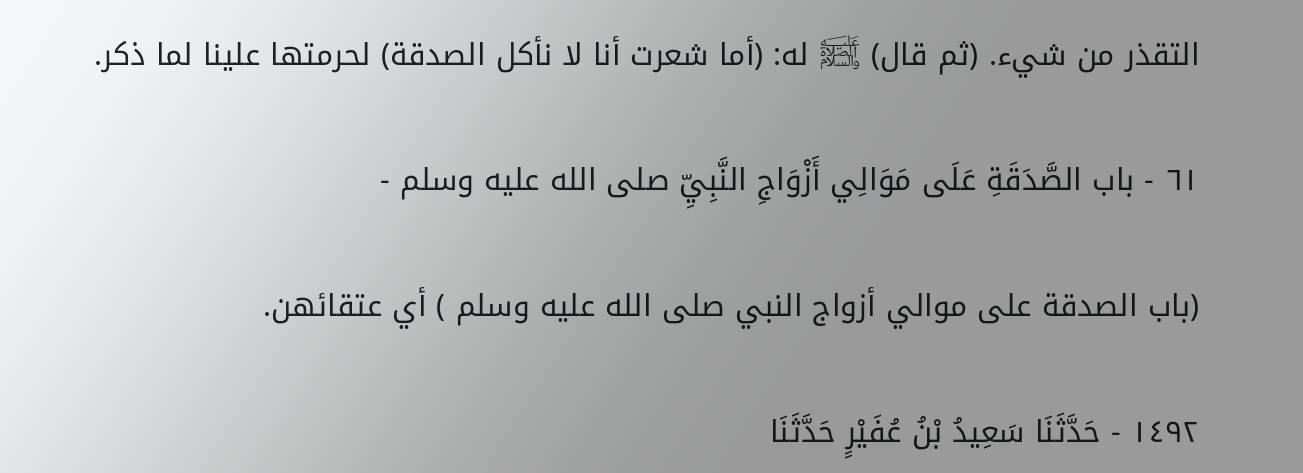التقذر من شيء. (ثم قال) ﵊ له: (أما شعرت أنا لا نأكل الصدقة) لحرمتها علينا لما ذكر.

٦١ - باب الصَّدَقَةِ عَلَى مَوَالِي أَزْوَاجِ النَّبِيِّ صلى الله عليه وسلم -

(باب الصدقة على موالي أزواج النبي صلى الله عليه وسلم ) أي عتقائهن.

١٤٩٢ - حَدَّثَنَا سَعِيدُ بْنُ عُفَيْرٍ حَدَّثَنَا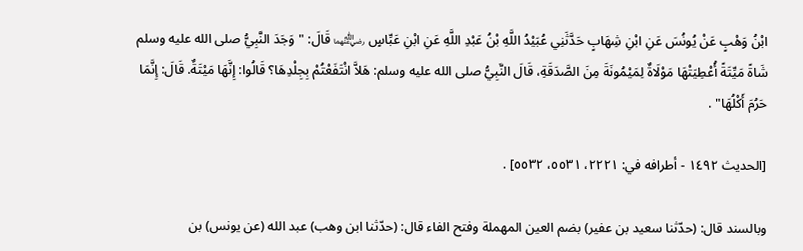ابْنُ وَهْبٍ عَنْ يُونُسَ عَنِ ابْنِ شِهَابٍ حَدَّثَنِي عُبَيْدُ اللَّهِ بْنُ عَبْدِ اللَّهِ عَنِ ابْنِ عَبِّاسٍ ﵄ قَالَ: "وَجَدَ النَّبِيُّ صلى الله عليه وسلم شَاةً مَيِّتَةً أُعْطِيَتْهَا مَوْلَاةٌ لِمَيْمُونَةَ مِنَ الصَّدَقَةِ، قَالَ النَّبِيُّ صلى الله عليه وسلم: هَلاَّ انْتَفَعْتُمْ بِجِلْدِهَا؟ قَالُوا: إِنَّهَا مَيْتَةٌ. قَالَ: إِنَّمَا حَرُمَ أَكْلُهَا" .

[الحديث ١٤٩٢ - أطرافه في: ٢٢٢١، ٥٥٣١، ٥٥٣٢] .

وبالسند قال: (حدّثنا سعيد بن عفير) بضم العين المهملة وفتح الفاء قال: (حدّثنا ابن وهب) عبد الله (عن يونس) بن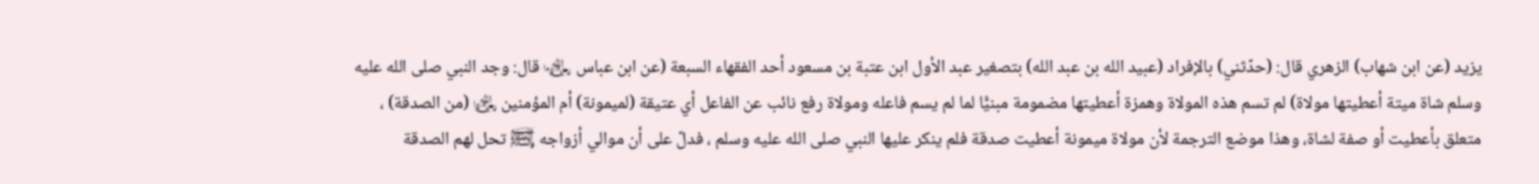يزيد (عن ابن شهاب) الزهري قال: (حدّثني) بالإفراد (عبيد الله بن عبد الله) بتصغير عبد الأول ابن عتبة بن مسعود أحد الفقهاء السبعة (عن ابن عباس ﵄ قال: وجد النبي صلى الله عليه وسلم شاة ميتة أعطيتها مولاة) لم تسم هذه المولاة وهمزة أعطيتها مضمومة مبنيًّا لما لم يسم فاعله ومولاة رفع نائب عن الفاعل أي عتيقة (لميمونة) أم المؤمنين ﵂ (من الصدقة) ، متعلق بأعطيت أو صفة لشاة، وهذا موضع الترجمة لأن مولاة ميمونة أعطيت صدقة فلم ينكر عليها النبي صلى الله عليه وسلم ، فدلّ على أن موالي أزواجه ﵊ تحل لهم الصدقة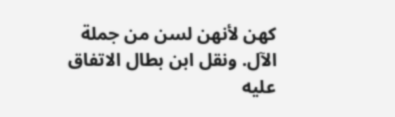كهن لأنهن لسن من جملة الآل. ونقل ابن بطال الاتفاق عليه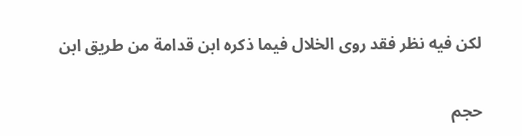لكن فيه نظر فقد روى الخلال فيما ذكره ابن قدامة من طريق ابن

حجم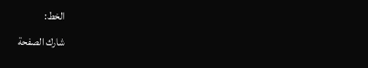الخط:
شارك الصفحة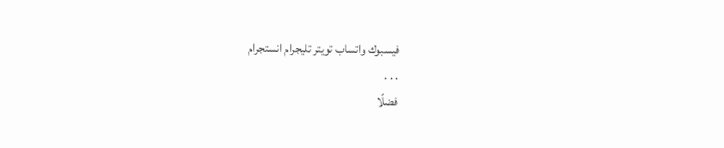فيسبوك واتساب تويتر تليجرام انستجرام
. . .
فضلًا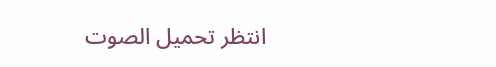انتظر تحميل الصوت